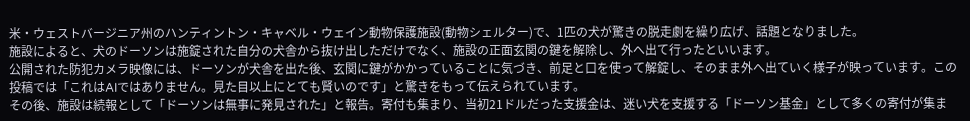米・ウェストバージニア州のハンティントン・キャベル・ウェイン動物保護施設(動物シェルター)で、1匹の犬が驚きの脱走劇を繰り広げ、話題となりました。
施設によると、犬のドーソンは施錠された自分の犬舎から抜け出しただけでなく、施設の正面玄関の鍵を解除し、外へ出て行ったといいます。
公開された防犯カメラ映像には、ドーソンが犬舎を出た後、玄関に鍵がかかっていることに気づき、前足と口を使って解錠し、そのまま外へ出ていく様子が映っています。この投稿では「これはAIではありません。見た目以上にとても賢いのです」と驚きをもって伝えられています。
その後、施設は続報として「ドーソンは無事に発見された」と報告。寄付も集まり、当初21ドルだった支援金は、迷い犬を支援する「ドーソン基金」として多くの寄付が集ま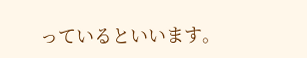っているといいます。